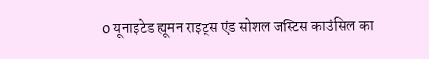0 यूनाइटेड ह्यूमन राइट्स एंड सोशल जस्टिस काउंसिल का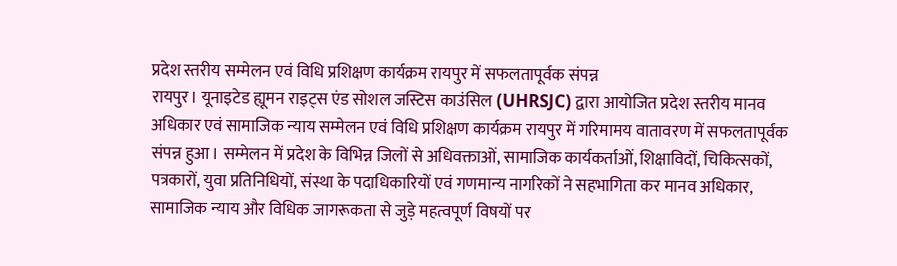प्रदेश स्तरीय सम्मेलन एवं विधि प्रशिक्षण कार्यक्रम रायपुर में सफलतापूर्वक संपन्न
रायपुर। यूनाइटेड ह्यूमन राइट्स एंड सोशल जस्टिस काउंसिल (UHRSJC) द्वारा आयोजित प्रदेश स्तरीय मानव अधिकार एवं सामाजिक न्याय सम्मेलन एवं विधि प्रशिक्षण कार्यक्रम रायपुर में गरिमामय वातावरण में सफलतापूर्वक संपन्न हुआ। सम्मेलन में प्रदेश के विभिन्न जिलों से अधिवक्ताओं, सामाजिक कार्यकर्ताओं, शिक्षाविदों, चिकित्सकों, पत्रकारों, युवा प्रतिनिधियों, संस्था के पदाधिकारियों एवं गणमान्य नागरिकों ने सहभागिता कर मानव अधिकार, सामाजिक न्याय और विधिक जागरूकता से जुड़े महत्वपूर्ण विषयों पर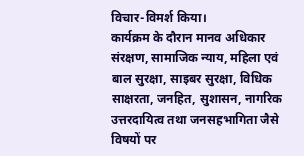विचार-विमर्श किया।
कार्यक्रम के दौरान मानव अधिकार संरक्षण, सामाजिक न्याय, महिला एवं बाल सुरक्षा, साइबर सुरक्षा, विधिक साक्षरता, जनहित, सुशासन, नागरिक उत्तरदायित्व तथा जनसहभागिता जैसे विषयों पर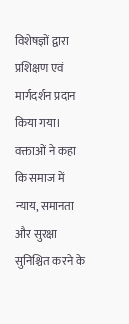विशेषज्ञों द्वारा प्रशिक्षण एवं मार्गदर्शन प्रदान किया गया। वक्ताओं ने कहा कि समाज में न्याय, समानता और सुरक्षा सुनिश्चित करने के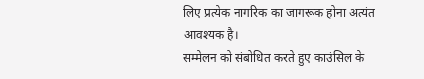लिए प्रत्येक नागरिक का जागरूक होना अत्यंत आवश्यक है।
सम्मेलन को संबोधित करते हुए काउंसिल के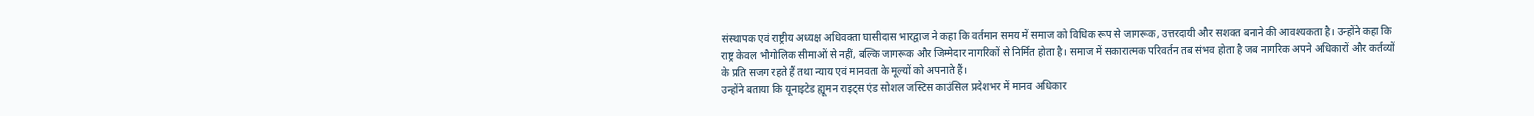संस्थापक एवं राष्ट्रीय अध्यक्ष अधिवक्ता घासीदास भारद्वाज ने कहा कि वर्तमान समय में समाज को विधिक रूप से जागरूक, उत्तरदायी और सशक्त बनाने की आवश्यकता है। उन्होंने कहा कि राष्ट्र केवल भौगोलिक सीमाओं से नहीं, बल्कि जागरूक और जिम्मेदार नागरिकों से निर्मित होता है। समाज में सकारात्मक परिवर्तन तब संभव होता है जब नागरिक अपने अधिकारों और कर्तव्यों के प्रति सजग रहते हैं तथा न्याय एवं मानवता के मूल्यों को अपनाते हैं।
उन्होंने बताया कि यूनाइटेड ह्यूमन राइट्स एंड सोशल जस्टिस काउंसिल प्रदेशभर में मानव अधिकार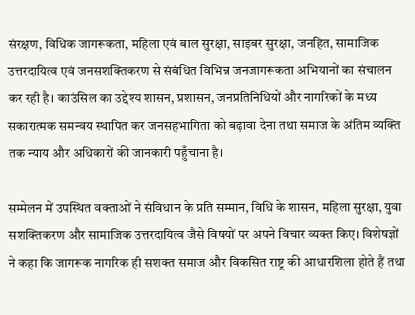संरक्षण, विधिक जागरूकता, महिला एवं बाल सुरक्षा, साइबर सुरक्षा, जनहित, सामाजिक उत्तरदायित्व एवं जनसशक्तिकरण से संबंधित विभिन्न जनजागरूकता अभियानों का संचालन कर रही है। काउंसिल का उद्देश्य शासन, प्रशासन, जनप्रतिनिधियों और नागरिकों के मध्य सकारात्मक समन्वय स्थापित कर जनसहभागिता को बढ़ावा देना तथा समाज के अंतिम व्यक्ति तक न्याय और अधिकारों की जानकारी पहुँचाना है।

सम्मेलन में उपस्थित वक्ताओं ने संविधान के प्रति सम्मान, विधि के शासन, महिला सुरक्षा, युवा सशक्तिकरण और सामाजिक उत्तरदायित्व जैसे विषयों पर अपने विचार व्यक्त किए। विशेषज्ञों ने कहा कि जागरूक नागरिक ही सशक्त समाज और विकसित राष्ट्र की आधारशिला होते हैं तथा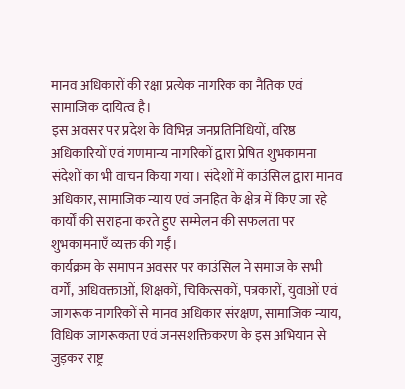मानव अधिकारों की रक्षा प्रत्येक नागरिक का नैतिक एवं सामाजिक दायित्व है।
इस अवसर पर प्रदेश के विभिन्न जनप्रतिनिधियों, वरिष्ठ अधिकारियों एवं गणमान्य नागरिकों द्वारा प्रेषित शुभकामना संदेशों का भी वाचन किया गया। संदेशों में काउंसिल द्वारा मानव अधिकार, सामाजिक न्याय एवं जनहित के क्षेत्र में किए जा रहे कार्यों की सराहना करते हुए सम्मेलन की सफलता पर शुभकामनाएँ व्यक्त की गईं।
कार्यक्रम के समापन अवसर पर काउंसिल ने समाज के सभी वर्गों, अधिवक्ताओं, शिक्षकों, चिकित्सकों, पत्रकारों, युवाओं एवं जागरूक नागरिकों से मानव अधिकार संरक्षण, सामाजिक न्याय, विधिक जागरूकता एवं जनसशक्तिकरण के इस अभियान से जुड़कर राष्ट्र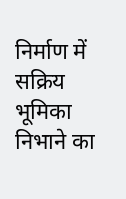निर्माण में सक्रिय भूमिका निभाने का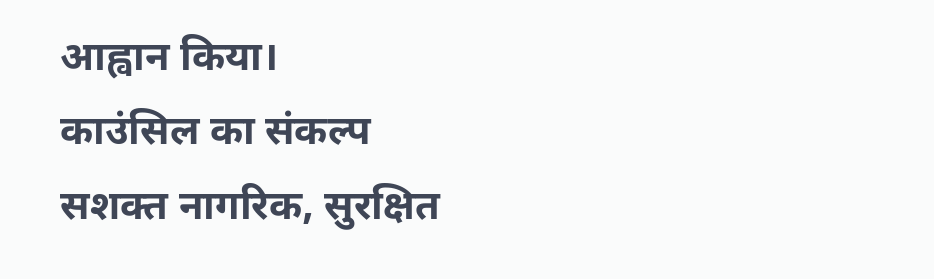आह्वान किया।
काउंसिल का संकल्प
सशक्त नागरिक, सुरक्षित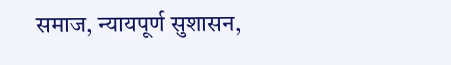समाज, न्यायपूर्ण सुशासन,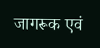जागरूक एवं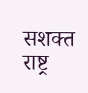सशक्त राष्ट्र